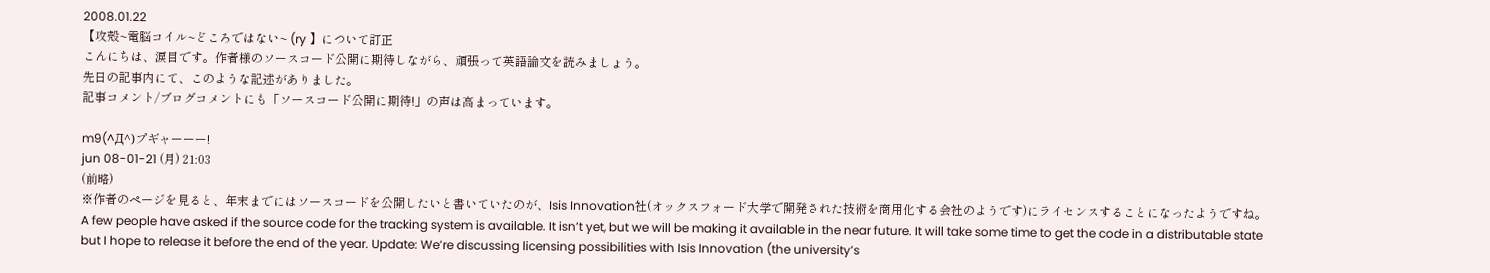2008.01.22
【攻殻~電脳コイル~どころではない~ (ry 】について訂正
こんにちは、涙目です。作者様のソースコード公開に期待しながら、頑張って英語論文を読みましょう。
先日の記事内にて、このような記述がありました。
記事コメント/ブログコメントにも「ソースコード公開に期待!」の声は高まっています。

m9(^Д^)プギャーーー!
jun 08-01-21 (月) 21:03
(前略)
※作者のページを見ると、年末までにはソースコードを公開したいと書いていたのが、Isis Innovation社(オックスフォード大学で開発された技術を商用化する会社のようです)にライセンスすることになったようですね。
A few people have asked if the source code for the tracking system is available. It isn’t yet, but we will be making it available in the near future. It will take some time to get the code in a distributable state
but I hope to release it before the end of the year. Update: We’re discussing licensing possibilities with Isis Innovation (the university’s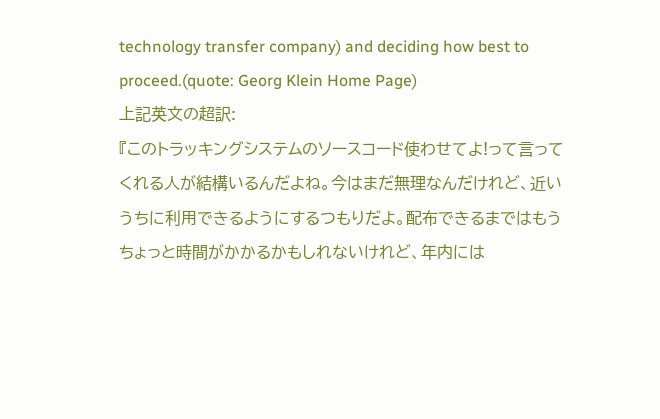technology transfer company) and deciding how best to proceed.(quote: Georg Klein Home Page)
上記英文の超訳:
『このトラッキングシステムのソースコード使わせてよ!って言ってくれる人が結構いるんだよね。今はまだ無理なんだけれど、近いうちに利用できるようにするつもりだよ。配布できるまではもうちょっと時間がかかるかもしれないけれど、年内には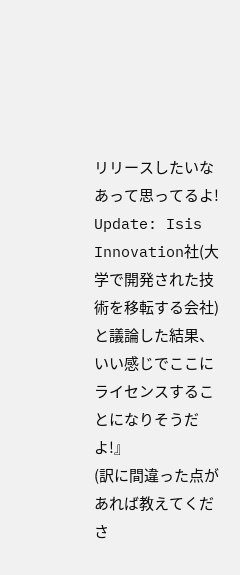リリースしたいなあって思ってるよ! Update: Isis Innovation社(大学で開発された技術を移転する会社)と議論した結果、いい感じでここにライセンスすることになりそうだよ!』
(訳に間違った点があれば教えてくださ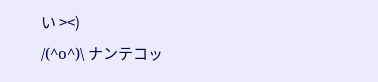い ><)
/(^o^)\ ナンテコッ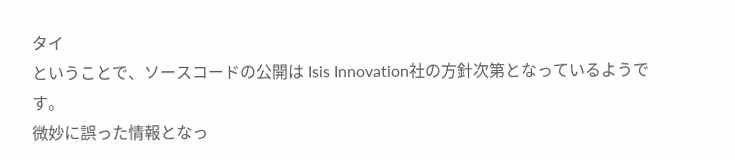タイ
ということで、ソースコードの公開は Isis Innovation社の方針次第となっているようです。
微妙に誤った情報となっ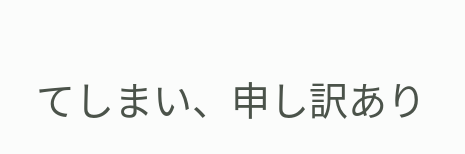てしまい、申し訳あり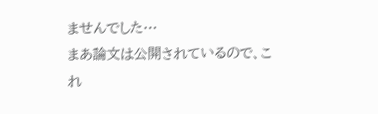ませんでした…
まあ論文は公開されているので、これ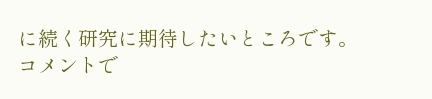に続く研究に期待したいところです。
コメントで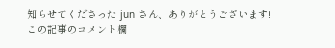知らせてくださった jun さん、ありがとうございます!
この記事のコメント欄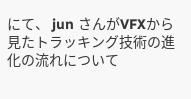にて、 jun さんがVFXから見たトラッキング技術の進化の流れについて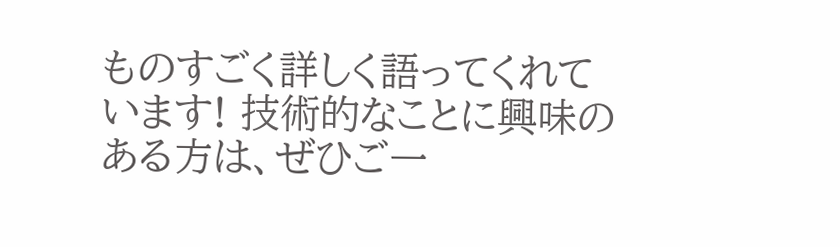ものすごく詳しく語ってくれています! 技術的なことに興味のある方は、ぜひご一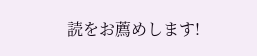読をお薦めします!